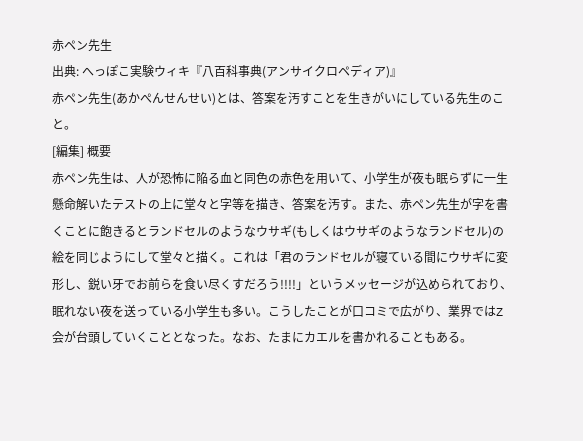赤ペン先生
出典: へっぽこ実験ウィキ『八百科事典(アンサイクロペディア)』
赤ペン先生(あかぺんせんせい)とは、答案を汚すことを生きがいにしている先生のこと。
[編集] 概要
赤ペン先生は、人が恐怖に陥る血と同色の赤色を用いて、小学生が夜も眠らずに一生懸命解いたテストの上に堂々と字等を描き、答案を汚す。また、赤ペン先生が字を書くことに飽きるとランドセルのようなウサギ(もしくはウサギのようなランドセル)の絵を同じようにして堂々と描く。これは「君のランドセルが寝ている間にウサギに変形し、鋭い牙でお前らを食い尽くすだろう!!!!」というメッセージが込められており、眠れない夜を送っている小学生も多い。こうしたことが口コミで広がり、業界ではZ会が台頭していくこととなった。なお、たまにカエルを書かれることもある。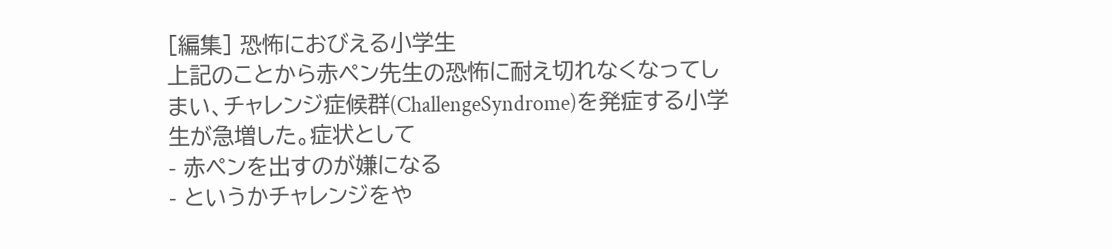[編集] 恐怖におびえる小学生
上記のことから赤ペン先生の恐怖に耐え切れなくなってしまい、チャレンジ症候群(ChallengeSyndrome)を発症する小学生が急増した。症状として
- 赤ペンを出すのが嫌になる
- というかチャレンジをや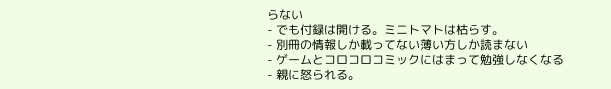らない
- でも付録は開ける。ミニトマトは枯らす。
- 別冊の情報しか載ってない薄い方しか読まない
- ゲームとコロコロコミックにはまって勉強しなくなる
- 親に怒られる。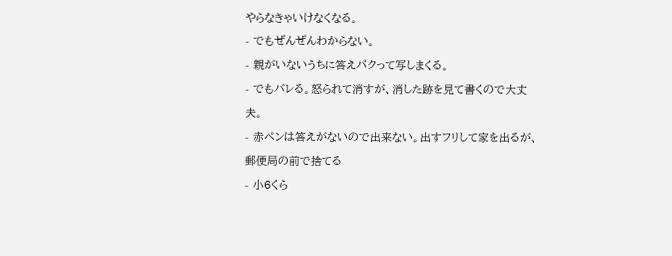やらなきゃいけなくなる。
- でもぜんぜんわからない。
- 親がいないうちに答えパクって写しまくる。
- でもバレる。怒られて消すが、消した跡を見て書くので大丈夫。
- 赤ペンは答えがないので出来ない。出すフリして家を出るが、郵便局の前で捨てる
- 小6くら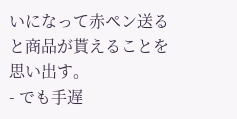いになって赤ペン送ると商品が貰えることを思い出す。
- でも手遅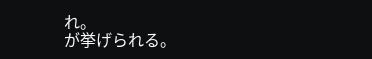れ。
が挙げられる。